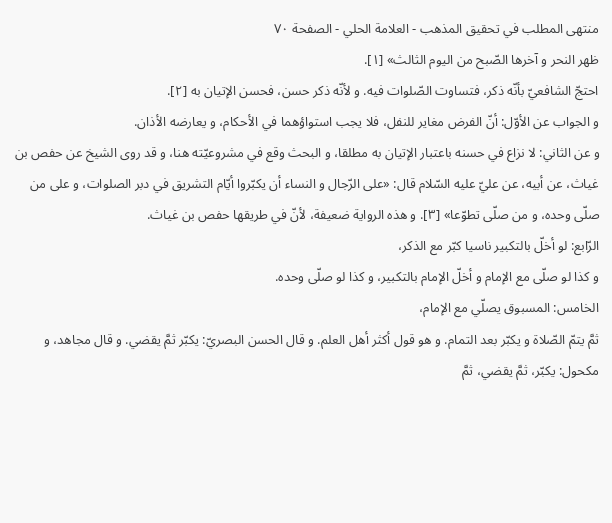منتهى المطلب في تحقيق المذهب - العلامة الحلي - الصفحة ٧٠
ظهر النحر و آخرها الصّبح من اليوم الثالث» [١].
احتجّ الشافعيّ بأنّه ذكر، فتساوت الصّلوات فيه. و لأنّه ذكر حسن، فحسن الإتيان به [٢].
و الجواب عن الأوّل: أنّ الفرض مغاير للنفل، فلا يجب استواؤهما في الأحكام، و يعارضه الأذان.
و عن الثاني: لا نزاع في حسنه باعتبار الإتيان به مطلقا، و البحث وقع في مشروعيّته هنا، و قد روى الشيخ عن حفص بن غياث، عن أبيه، عن عليّ عليه السّلام قال: «على الرّجال و النساء أن يكبّروا أيّام التشريق في دبر الصلوات، و على من صلّى وحده، و من صلّى تطوّعا» [٣]. و هذه الرواية ضعيفة، لأنّ في طريقها حفص بن غياث.
الرّابع: لو أخلّ بالتكبير ناسيا كبّر مع الذكر،
و كذا لو صلّى مع الإمام و أخلّ الإمام بالتكبير، و كذا لو صلّى وحده.
الخامس: المسبوق يصلّي مع الإمام،
ثمَّ يتمّ الصّلاة و يكبّر بعد التمام. و هو قول أكثر أهل العلم. و قال الحسن البصريّ: يكبّر ثمَّ يقضي. و قال مجاهد، و مكحول: يكبّر، ثمَّ يقضي، ثمَّ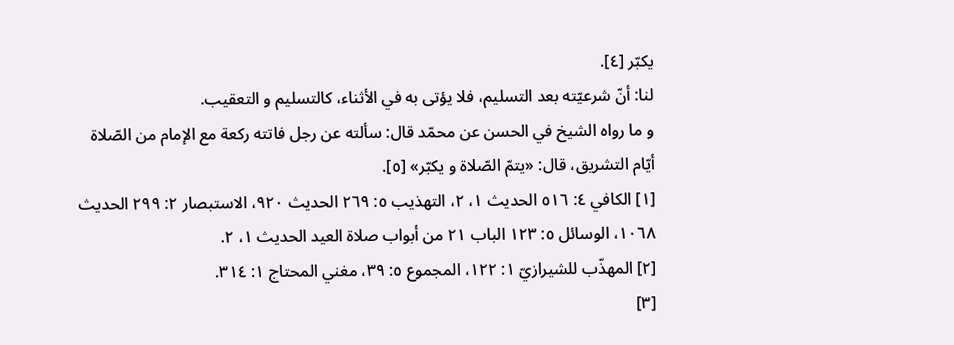يكبّر [٤].
لنا: أنّ شرعيّته بعد التسليم، فلا يؤتى به في الأثناء، كالتسليم و التعقيب.
و ما رواه الشيخ في الحسن عن محمّد قال: سألته عن رجل فاتته ركعة مع الإمام من الصّلاة أيّام التشريق، قال: «يتمّ الصّلاة و يكبّر» [٥].
[١] الكافي ٤: ٥١٦ الحديث ١، ٢، التهذيب ٥: ٢٦٩ الحديث ٩٢٠، الاستبصار ٢: ٢٩٩ الحديث ١٠٦٨، الوسائل ٥: ١٢٣ الباب ٢١ من أبواب صلاة العيد الحديث ١، ٢.
[٢] المهذّب للشيرازيّ ١: ١٢٢، المجموع ٥: ٣٩، مغني المحتاج ١: ٣١٤.
[٣]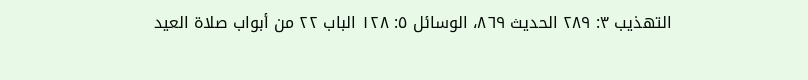التهذيب ٣: ٢٨٩ الحديث ٨٦٩، الوسائل ٥: ١٢٨ الباب ٢٢ من أبواب صلاة العيد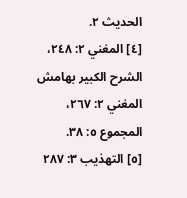الحديث ٢.
[٤] المغني ٢: ٢٤٨، الشرح الكبير بهامش المغني ٢: ٢٦٧، المجموع ٥: ٣٨.
[٥] التهذيب ٣: ٢٨٧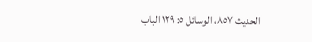الحديث ٨٥٧، الوسائل ٥: ١٢٩ الباب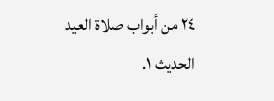٢٤ من أبواب صلاة العيد الحديث ١.